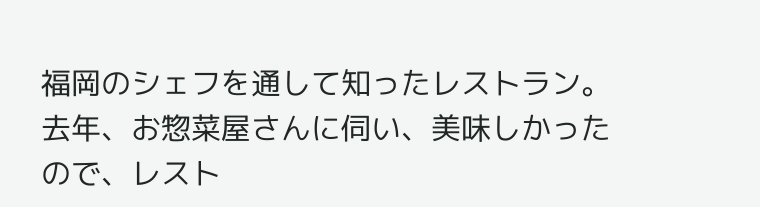福岡のシェフを通して知ったレストラン。去年、お惣菜屋さんに伺い、美味しかったので、レスト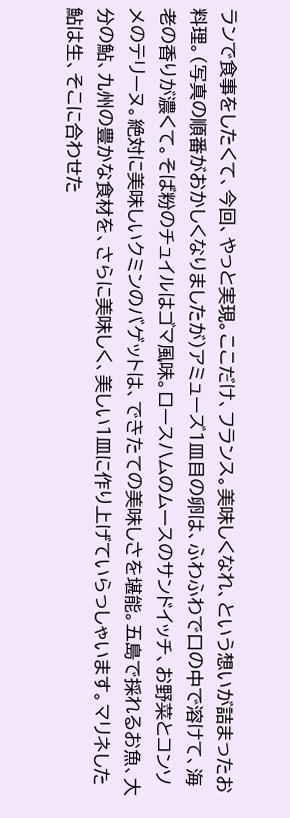ランで食事をしたくて、今回、やっと実現。ここだけ、フランス。美味しくなれ、という想いが詰まったお料理。(写真の順番がおかしくなりましたが)アミューズ1皿目の卵は、ふわふわで口の中で溶けて、海老の香りが濃くて。そば粉のチュイルはゴマ風味。ロースハムのムースのサンドイッチ、お野菜とコンソメのテリーヌ。絶対に美味しいクミンのバゲットは、できたての美味しさを堪能。五島で採れるお魚、大分の鮎、九州の豊かな食材を、さらに美味しく、美しい1皿に作り上げていらっしゃいます。マリネした鮎は生、そこに合わせた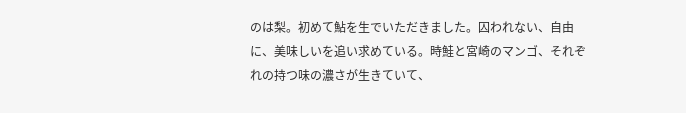のは梨。初めて鮎を生でいただきました。囚われない、自由に、美味しいを追い求めている。時鮭と宮崎のマンゴ、それぞれの持つ味の濃さが生きていて、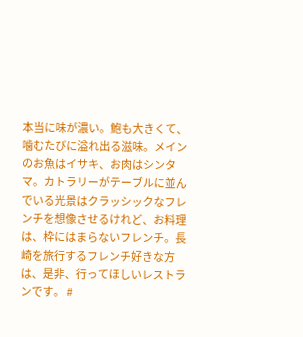本当に味が濃い。鮑も大きくて、噛むたびに溢れ出る滋味。メインのお魚はイサキ、お肉はシンタマ。カトラリーがテーブルに並んでいる光景はクラッシックなフレンチを想像させるけれど、お料理は、枠にはまらないフレンチ。長崎を旅行するフレンチ好きな方は、是非、行ってほしいレストランです。 #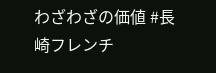わざわざの価値 #長崎フレンチ